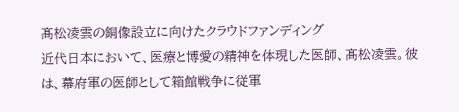髙松凌雲の銅像設立に向けたクラウドファンディング
近代日本において、医療と博愛の精神を体現した医師、髙松凌雲。彼は、幕府軍の医師として箱館戦争に従軍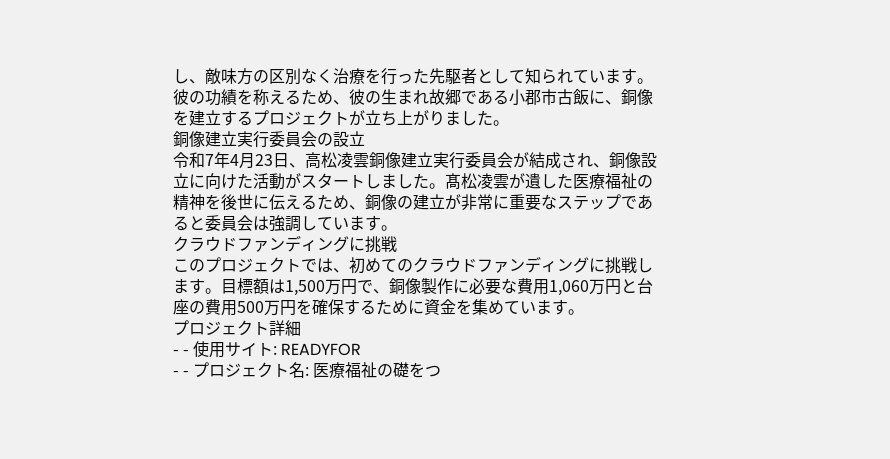し、敵味方の区別なく治療を行った先駆者として知られています。彼の功績を称えるため、彼の生まれ故郷である小郡市古飯に、銅像を建立するプロジェクトが立ち上がりました。
銅像建立実行委員会の設立
令和7年4月23日、高松凌雲銅像建立実行委員会が結成され、銅像設立に向けた活動がスタートしました。髙松凌雲が遺した医療福祉の精神を後世に伝えるため、銅像の建立が非常に重要なステップであると委員会は強調しています。
クラウドファンディングに挑戦
このプロジェクトでは、初めてのクラウドファンディングに挑戦します。目標額は1,500万円で、銅像製作に必要な費用1,060万円と台座の費用500万円を確保するために資金を集めています。
プロジェクト詳細
- - 使用サイト: READYFOR
- - プロジェクト名: 医療福祉の礎をつ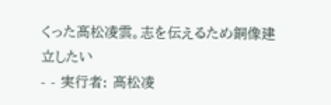くった髙松凌雲。志を伝えるため銅像建立したい
- - 実行者: 髙松凌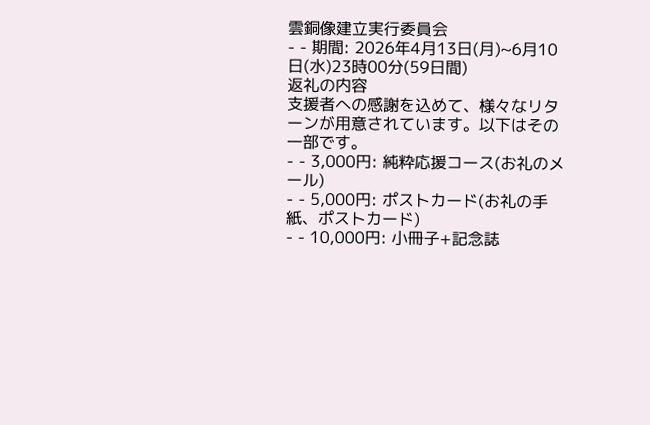雲銅像建立実行委員会
- - 期間: 2026年4月13日(月)~6月10日(水)23時00分(59日間)
返礼の内容
支援者への感謝を込めて、様々なリターンが用意されています。以下はその一部です。
- - 3,000円: 純粋応援コース(お礼のメール)
- - 5,000円: ポストカード(お礼の手紙、ポストカード)
- - 10,000円: 小冊子+記念誌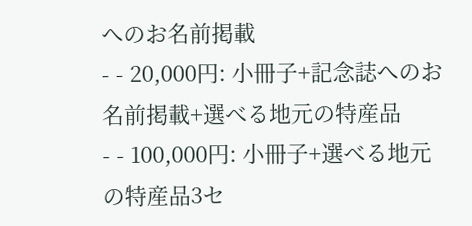へのお名前掲載
- - 20,000円: 小冊子+記念誌へのお名前掲載+選べる地元の特産品
- - 100,000円: 小冊子+選べる地元の特産品3セ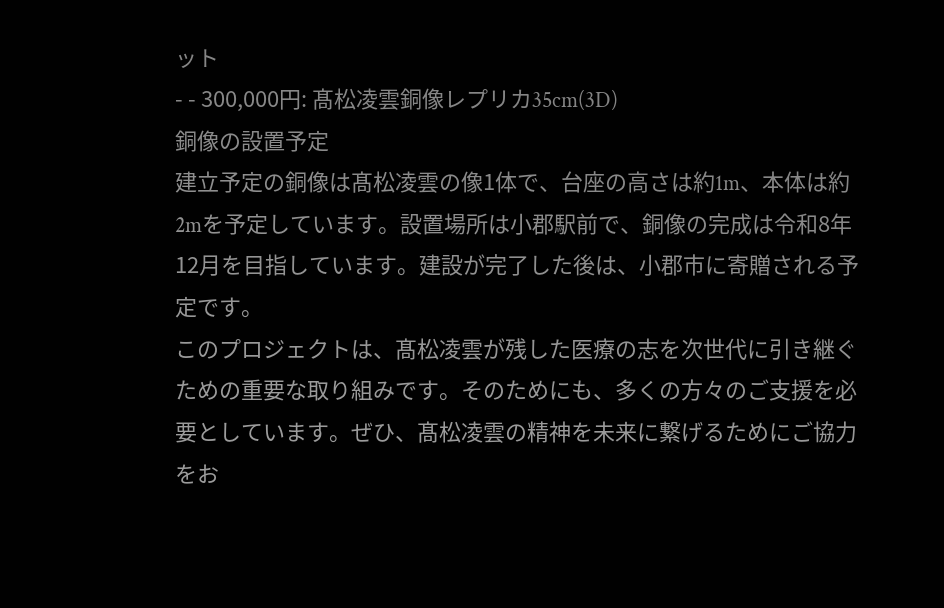ット
- - 300,000円: 髙松凌雲銅像レプリカ35cm(3D)
銅像の設置予定
建立予定の銅像は髙松凌雲の像1体で、台座の高さは約1m、本体は約2mを予定しています。設置場所は小郡駅前で、銅像の完成は令和8年12月を目指しています。建設が完了した後は、小郡市に寄贈される予定です。
このプロジェクトは、髙松凌雲が残した医療の志を次世代に引き継ぐための重要な取り組みです。そのためにも、多くの方々のご支援を必要としています。ぜひ、髙松凌雲の精神を未来に繋げるためにご協力をお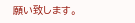願い致します。